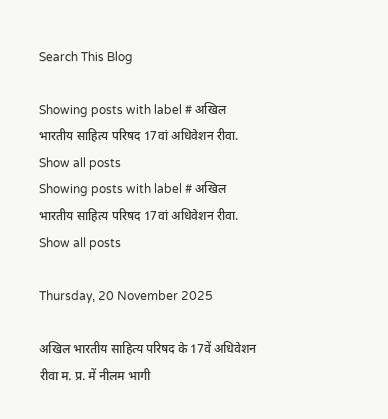Search This Blog

Showing posts with label # अखिल भारतीय साहित्य परिषद 17वां अधिवेशन रीवा. Show all posts
Showing posts with label # अखिल भारतीय साहित्य परिषद 17वां अधिवेशन रीवा. Show all posts

Thursday, 20 November 2025

अखिल भारतीय साहित्य परिषद के 17वें अधिवेशन रीवा म. प्र. में नीलम भागी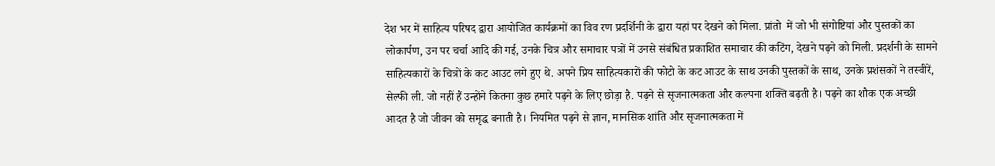देश भर में साहित्य परिषद द्वारा आयोजित कार्यक्रमों का विव रण प्रदर्शिनी के द्वारा यहां पर देखने को मिला. प्रांतो  में जो भी संगोष्टियां और पुस्तकों का लोकार्पण, उन पर चर्चा आदि की गई, उनके चित्र और समाचार पत्रों में उनसे संबंधित प्रकाशित समाचार की कटिंग, देखने पढ़ने को मिली. प्रदर्शनी के सामने  साहित्यकारों के चित्रों के कट आउट लगे हुए थे. अपने प्रिय साहित्यकारों की फोटो के कट आउट के साथ उनकी पुस्तकों के साथ, उनके प्रशंसकों ने तस्वीरें, सेल्फी ली. जो नहीं हैं उन्होंने कितना कुछ हमारे पढ़ने के लिए छोड़ा है. पढ़ने से सृजनात्मकता और कल्पना शक्ति बढ़ती है। पढ़ने का शौक एक अच्छी आदत है जो जीवन को समृद्ध बनाती है। नियमित पढ़ने से ज्ञान, मानसिक शांति और सृजनात्मकता में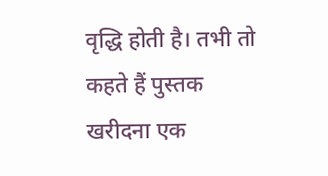वृद्धि होती है। तभी तो कहते हैं पुस्तक खरीदना एक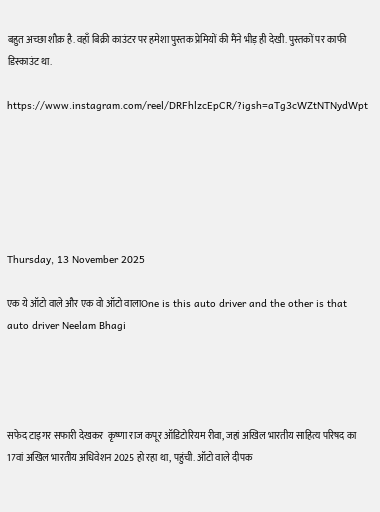बहुत अच्छा शौक़ है. वहाँ बिक्री काउंटर पर हमेशा पुस्तक प्रेमियों की मैंने भीड़ ही देखी. पुस्तकों पर काफी डिस्काउंट था.

https://www.instagram.com/reel/DRFhlzcEpCR/?igsh=aTg3cWZtNTNydWpt






Thursday, 13 November 2025

एक ये ऑटो वाले और एक वो ऑटो वालाOne is this auto driver and the other is that auto driver Neelam Bhagi




सफेद टाइगर सफारी देखकर  कृष्णा राज कपूर ऑडिटोरियम रीवा, जहां अखिल भारतीय साहित्य परिषद का 17वां अखिल भारतीय अधिवेशन 2025 हो रहा था, पहुंची. ऑटो वाले दीपक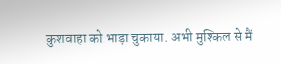कुशवाहा को भाड़ा चुकाया. अभी मुश्किल से मैं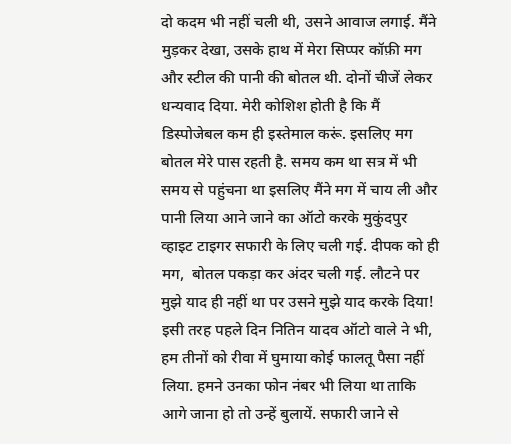दो कदम भी नहीं चली थी, उसने आवाज लगाई. मैंने मुड़कर देखा, उसके हाथ में मेरा सिप्पर कॉफ़ी मग और स्टील की पानी की बोतल थी. दोनों चीजें लेकर धन्यवाद दिया. मेरी कोशिश होती है कि मैं डिस्पोजेबल कम ही इस्तेमाल करूं. इसलिए मग  बोतल मेरे पास रहती है. समय कम था सत्र में भी समय से पहुंचना था इसलिए मैंने मग में चाय ली और पानी लिया आने जाने का ऑटो करके मुकुंदपुर व्हाइट टाइगर सफारी के लिए चली गई. दीपक को ही मग,  बोतल पकड़ा कर अंदर चली गई. लौटने पर मुझे याद ही नहीं था पर उसने मुझे याद करके दिया! इसी तरह पहले दिन नितिन यादव ऑटो वाले ने भी, हम तीनों को रीवा में घुमाया कोई फालतू पैसा नहीं लिया. हमने उनका फोन नंबर भी लिया था ताकि आगे जाना हो तो उन्हें बुलायें. सफारी जाने से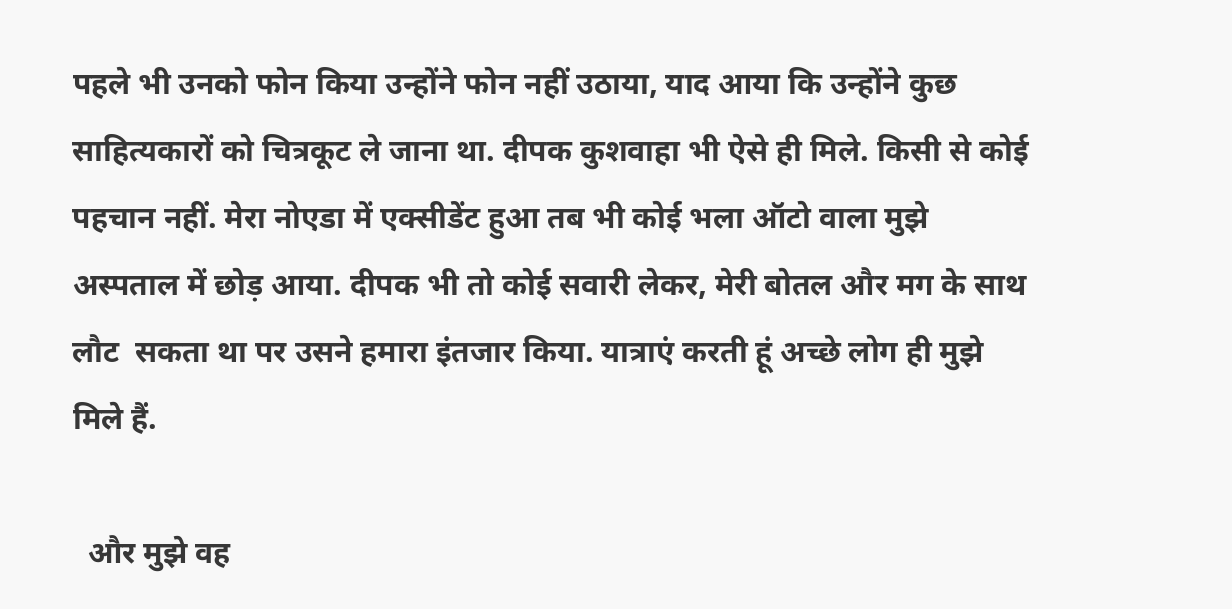पहले भी उनको फोन किया उन्होंने फोन नहीं उठाया, याद आया कि उन्होंने कुछ साहित्यकारों को चित्रकूट ले जाना था. दीपक कुशवाहा भी ऐसे ही मिले. किसी से कोई पहचान नहीं. मेरा नोएडा में एक्सीडेंट हुआ तब भी कोई भला ऑटो वाला मुझे अस्पताल में छोड़ आया. दीपक भी तो कोई सवारी लेकर, मेरी बोतल और मग के साथ लौट  सकता था पर उसने हमारा इंतजार किया. यात्राएं करती हूं अच्छे लोग ही मुझे मिले हैं.

  और मुझे वह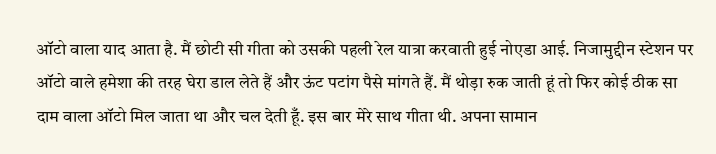ऑटो वाला याद आता है. मैं छोटी सी गीता को उसकी पहली रेल यात्रा करवाती हुई नोएडा आई. निजामुद्दीन स्टेशन पर ऑटो वाले हमेशा की तरह घेरा डाल लेते हैं और ऊंट पटांग पैसे मांगते हैं. मैं थोड़ा रुक जाती हूं तो फिर कोई ठीक सा दाम वाला ऑटो मिल जाता था और चल देती हूँ. इस बार मेरे साथ गीता थी. अपना सामान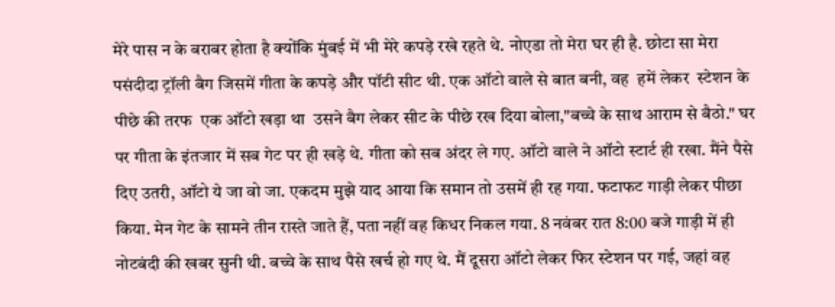मेरे पास न के बराबर होता है क्योंकि मुंबई में भी मेरे कपड़े रखे रहते थे. नोएडा तो मेरा घर ही है. छोटा सा मेरा पसंदीदा ट्रॉली बैग जिसमें गीता के कपड़े और पॉटी सीट थी. एक ऑटो वाले से बात बनी, वह  हमें लेकर  स्टेशन के पीछे की तरफ  एक ऑटो खड़ा था  उसने बैग लेकर सीट के पीछे रख दिया बोला,"बच्चे के साथ आराम से बैठो." घर पर गीता के इंतजार में सब गेट पर ही खड़े थे. गीता को सब अंदर ले गए. ऑटो वाले ने ऑटो स्टार्ट ही रखा. मैंने पैसे दिए उतरी, ऑटो ये जा वो जा. एकदम मुझे याद आया कि समान तो उसमें ही रह गया. फटाफट गाड़ी लेकर पीछा किया. मेन गेट के सामने तीन रास्ते जाते हैं, पता नहीं वह किधर निकल गया. 8 नवंबर रात 8:00 बजे गाड़ी में ही नोटबंदी की खबर सुनी थी. बच्चे के साथ पैसे खर्च हो गए थे. मैं दूसरा ऑटो लेकर फिर स्टेशन पर गई, जहां वह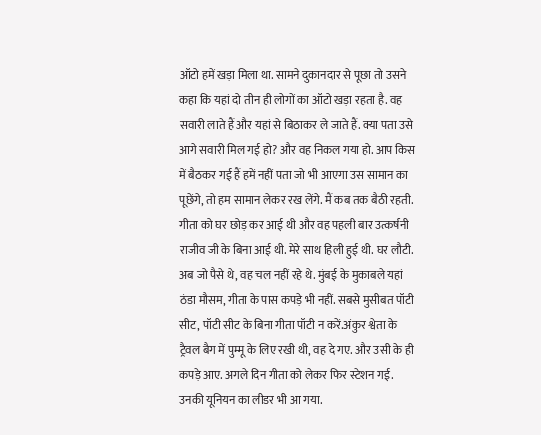ऑटो हमें खड़ा मिला था. सामने दुकानदार से पूछा तो उसने कहा कि यहां दो तीन ही लोगों का ऑटो खड़ा रहता है. वह सवारी लाते हैं और यहां से बिठाकर ले जाते हैं. क्या पता उसे आगे सवारी मिल गई हो? और वह निकल गया हो. आप किस में बैठकर गई हैं हमें नहीं पता जो भी आएगा उस सामान का पूछेंगे, तो हम सामान लेकर रख लेंगे. मैं कब तक बैठी रहती. गीता को घर छोड़ कर आई थी और वह पहली बार उत्कर्षनी राजीव जी के बिना आई थी. मेरे साथ हिली हुई थी. घर लौटी. अब जो पैसे थे, वह चल नहीं रहे थे. मुंबई के मुकाबले यहां ठंडा मौसम, गीता के पास कपड़े भी नहीं. सबसे मुसीबत पॉटी सीट, पॉटी सीट के बिना गीता पॉटी न करें.अंकुर श्वेता के ट्रैवल बैग में पुम्मू के लिए रखी थी, वह दे गए. और उसी के ही कपड़े आए. अगले दिन गीता को लेकर फिर स्टेशन गई. उनकी यूनियन का लीडर भी आ गया.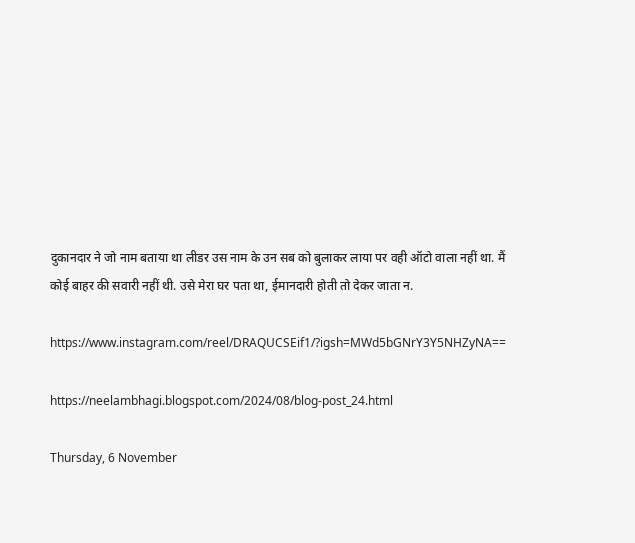दुकानदार ने जो नाम बताया था लीडर उस नाम के उन सब को बुलाकर लाया पर वही ऑटो वाला नहीं था. मैं कोई बाहर की सवारी नहीं थी. उसे मेरा घर पता था, ईमानदारी होती तो देकर जाता न.

https://www.instagram.com/reel/DRAQUCSEif1/?igsh=MWd5bGNrY3Y5NHZyNA==

https://neelambhagi.blogspot.com/2024/08/blog-post_24.html

Thursday, 6 November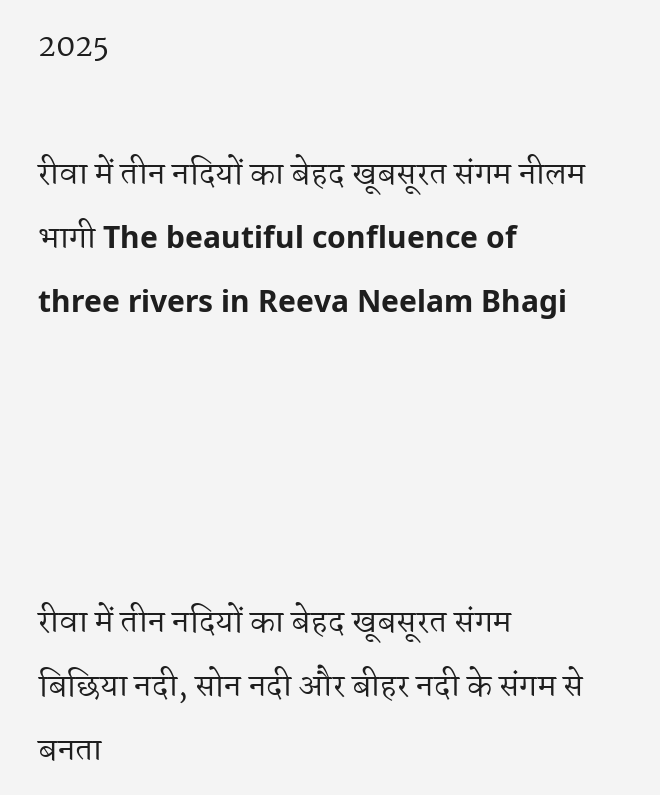2025

रीवा में तीन नदियों का बेहद खूबसूरत संगम नीलम भागी The beautiful confluence of three rivers in Reeva Neelam Bhagi




रीवा में तीन नदियों का बेहद खूबसूरत संगम बिछिया नदी, सोन नदी और बीहर नदी के संगम से बनता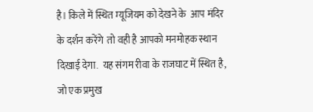है। किले में स्थित म्यूजियम को देखने के  आप मंदिर के दर्शन करेंगे  तो वही है आपको मनमोहक स्थान दिखाई देगा.  यह संगम रीवा के राजघाट में स्थित है, जो एक प्रमुख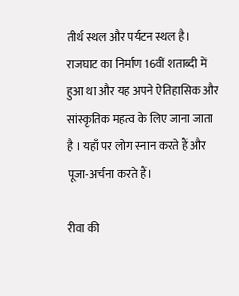तीर्थ स्थल और पर्यटन स्थल है। राजघाट का निर्माण 16वीं शताब्दी में हुआ था और यह अपने ऐतिहासिक और सांस्कृतिक महत्व के लिए जाना जाता है । यहाँ पर लोग स्नान करते हैं और पूजा-अर्चना करते हैं।

रीवा की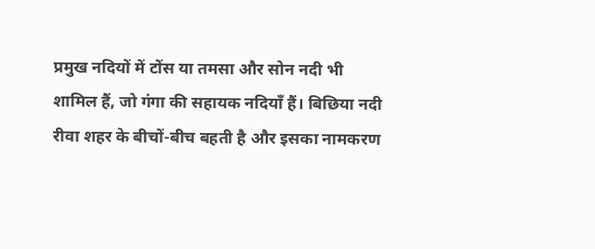प्रमुख नदियों में टोंस या तमसा और सोन नदी भी शामिल हैं, जो गंगा की सहायक नदियाँ हैं। बिछिया नदी रीवा शहर के बीचों-बीच बहती है और इसका नामकरण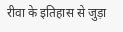रीवा के इतिहास से जुड़ा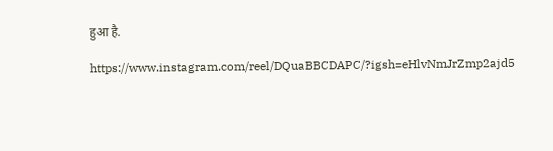हुआ है.

https://www.instagram.com/reel/DQuaBBCDAPC/?igsh=eHlvNmJrZmp2ajd5